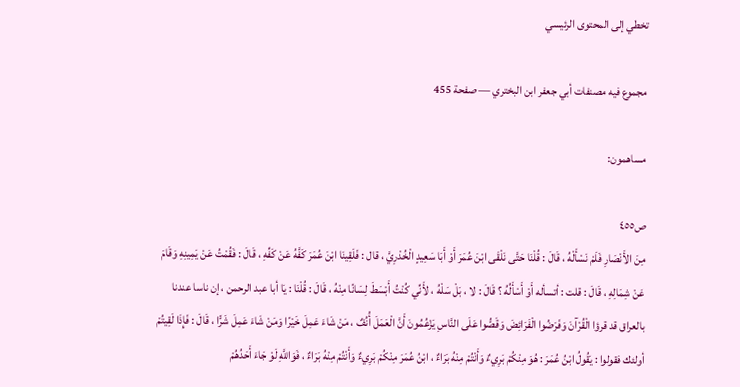تخطي إلى المحتوى الرئيسي

مجموع فيه مصنفات أبي جعفر ابن البختري — صفحة 455

مساهمون:

ص٤٥٥
مِنَ الأَنْصَارِ فَلَمْ نَسْأَلْهُ ، قَالَ : قُلْنَا حَتَّى نَلْقَى ابْنَ عُمَرَ أَوْ أَبَا سَعِيدٍ الْخُدْرِيَّ ، قال : فَلَقِينَا ابْنَ عُمَرَ كَفَّهُ عَنْ كَفِّهِ ، قَالَ : فَقُمْتُ عَنْ يَمِينِهِ وَقَامَ عَنْ شِمَالِهِ ، قَالَ : قلت : أتسأله أَوْ أَسْأَلُهُ ؟ قَالَ : لا ، بَلْ سَلْهُ ، لأَنِّي كُنْتُ أَبْسَطَ لِسَانًا مِنْهُ ، قَالَ : قُلْنَا : يَا أبا عبد الرحمن ، إن ناسا عندنا بالعراق قد قرؤا الْقُرْآنَ وَفَرَضُوا الْفَرَائِضَ وَقَصُّوا عَلَى النَّاسِ يَزْعُمُونَ أَنَّ الْعَمَلَ أُنُفٌ ، مَنْ شَاءَ عَمِلَ خَيْرًا وَمَنْ شَاءَ عَمِلَ شَرًّا ، قَالَ : فَإِذَا لَقِيتُمْ أولئك فقولوا : يَقُولُ ابْنُ عُمَرَ : هُوَ مِنْكُمْ بَرِيءٌ وَأَنْتُمْ مِنْهُ بَرَاءٌ ، ابْنُ عُمَرَ مِنْكُمْ بَرِيءٌ وَأَنْتُمْ مِنْهُ بَرَاءٌ ، فَوَاللَّهِ لَوْ جَاءَ أَحَدُهُمْ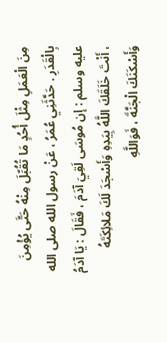مِنَ الْعَمَلِ مِثْلَ أُحُدٍ مَا تُقُبِّلَ مِنْهُ حَتَّى يُؤْمِنَ بِالْقَدَرِ . حَدَّثَنِي عُمَرُ ، عَنْ رسول الله صلى الله عليه وسلم : إن مُوسَى لَقِيَ آدَمَ ، فَقَالَ : يَا آدَمُ ، أَنْتَ خَلَقَكَ اللَّهُ بِيَدِهِ وَأَسْجَدَ لَكَ مَلائِكَتَهُ وَأَسْكَنَكَ الْجَنَّةَ ، فَوَاللَّهِ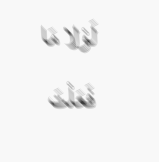لَوْلا مَا فَعَلْتَ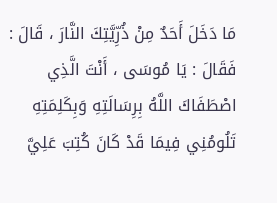مَا دَخَلَ أَحَدٌ مِنْ ذُرِّيَّتِكَ النَّارَ ، قَالَ : فَقَالَ : يَا مُوسَى ، أَنْتَ الَّذِي اصْطَفَاكَ اللَّهُ بِرِسَالَتِهِ وَبِكَلِمَتِهِ تَلُومُنِي فِيمَا قَدْ كَانَ كُتِبَ عَلِيَّ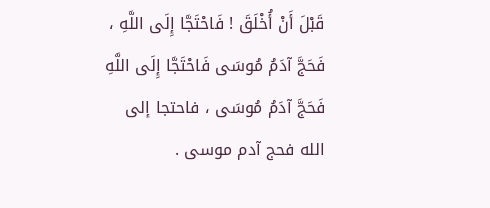قَبْلَ أَنْ أُخْلَقَ ! فَاحْتَجَّا إِلَى اللَّهِ ، فَحَجَّ آدَمُ مُوسَى فَاحْتَجَّا إِلَى اللَّهِ فَحَجَّ آدَمُ مُوسَى ، فاحتجا إلى الله فحج آدم موسى .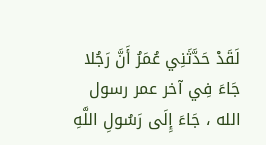لَقَدْ حَدَّثَنِي عُمَرُ أَنَّ رَجُلا جَاءَ فِي آخر عمر رسول الله ، جَاءَ إِلَى رَسُولِ اللَّهِ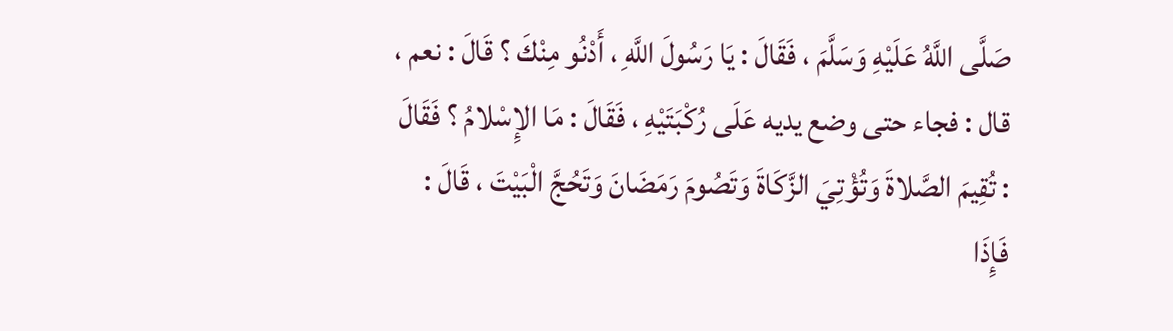صَلَّى اللَّهُ عَلَيْهِ وَسَلَّمَ ، فَقَالَ : يَا رَسُولَ اللَّهِ ، أَدْنُو مِنْكَ ؟ قَالَ : نعم ، قال : فجاء حتى وضع يديه عَلَى رُكْبَتَيْهِ ، فَقَالَ : مَا الإِسْلامُ ؟ فَقَالَ : تُقِيمَ الصَّلاةَ وَتُؤْتِيَ الزَّكَاةَ وَتَصُومَ رَمَضَانَ وَتَحُجَّ الْبَيْتَ ، قَالَ : فَإِذَا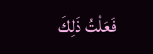فَعَلْتُ ذَلِكَ